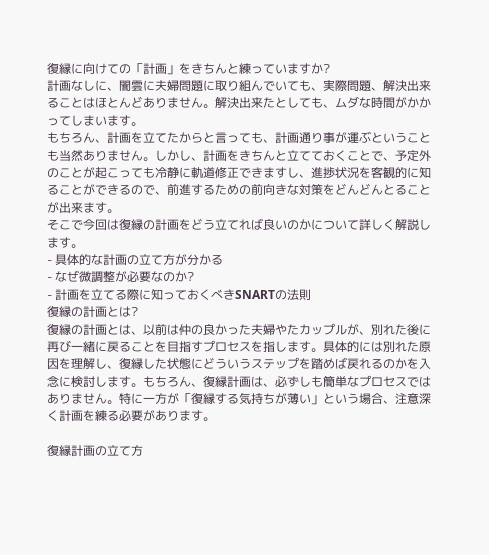復縁に向けての「計画」をきちんと練っていますか?
計画なしに、闇雲に夫婦問題に取り組んでいても、実際問題、解決出来ることはほとんどありません。解決出来たとしても、ムダな時間がかかってしまいます。
もちろん、計画を立てたからと言っても、計画通り事が運ぶということも当然ありません。しかし、計画をきちんと立てておくことで、予定外のことが起こっても冷静に軌道修正できますし、進捗状況を客観的に知ることができるので、前進するための前向きな対策をどんどんとることが出来ます。
そこで今回は復縁の計画をどう立てれば良いのかについて詳しく解説します。
- 具体的な計画の立て方が分かる
- なぜ微調整が必要なのか?
- 計画を立てる際に知っておくべきSNARTの法則
復縁の計画とは?
復縁の計画とは、以前は仲の良かった夫婦やたカップルが、別れた後に再び一緒に戻ることを目指すプロセスを指します。具体的には別れた原因を理解し、復縁した状態にどういうステップを踏めば戻れるのかを入念に検討します。もちろん、復縁計画は、必ずしも簡単なプロセスではありません。特に一方が「復縁する気持ちが薄い」という場合、注意深く計画を練る必要があります。

復縁計画の立て方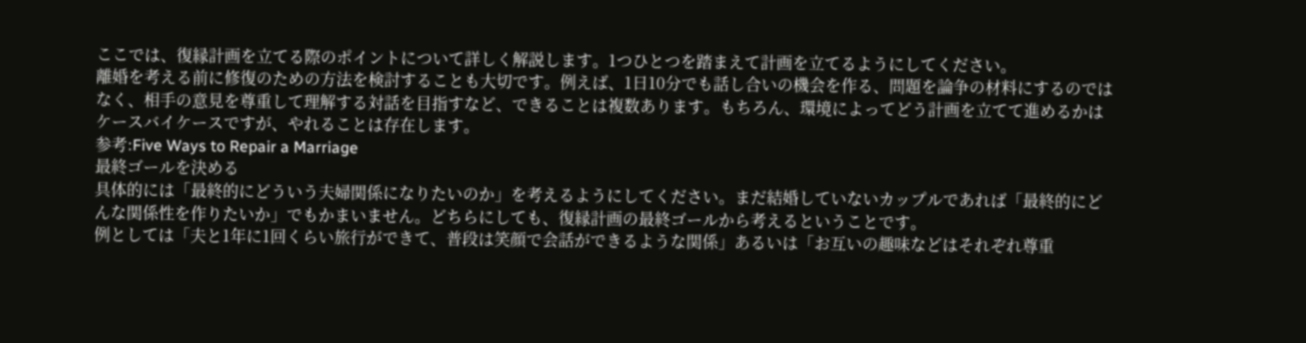ここでは、復縁計画を立てる際のポイントについて詳しく解説します。1つひとつを踏まえて計画を立てるようにしてください。
離婚を考える前に修復のための方法を検討することも大切です。例えば、1日10分でも話し合いの機会を作る、問題を論争の材料にするのではなく、相手の意見を尊重して理解する対話を目指すなど、できることは複数あります。もちろん、環境によってどう計画を立てて進めるかはケースバイケースですが、やれることは存在します。
参考:Five Ways to Repair a Marriage
最終ゴールを決める
具体的には「最終的にどういう夫婦関係になりたいのか」を考えるようにしてください。まだ結婚していないカップルであれば「最終的にどんな関係性を作りたいか」でもかまいません。どちらにしても、復縁計画の最終ゴールから考えるということです。
例としては「夫と1年に1回くらい旅行ができて、普段は笑顔で会話ができるような関係」あるいは「お互いの趣味などはそれぞれ尊重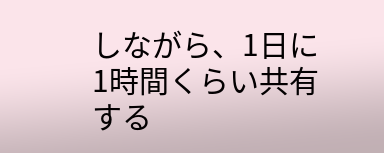しながら、1日に1時間くらい共有する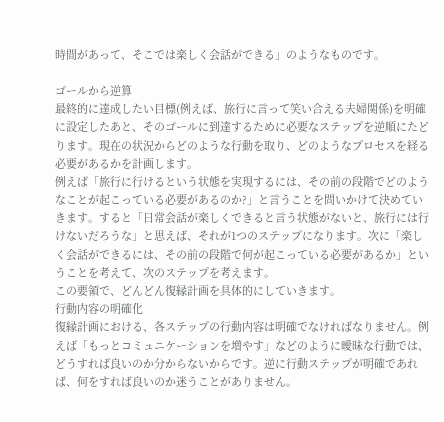時間があって、そこでは楽しく会話ができる」のようなものです。

ゴールから逆算
最終的に達成したい目標(例えば、旅行に言って笑い合える夫婦関係)を明確に設定したあと、そのゴールに到達するために必要なステップを逆順にたどります。現在の状況からどのような行動を取り、どのようなプロセスを経る必要があるかを計画します。
例えば「旅行に行けるという状態を実現するには、その前の段階でどのようなことが起こっている必要があるのか?」と言うことを問いかけて決めていきます。すると「日常会話が楽しくできると言う状態がないと、旅行には行けないだろうな」と思えば、それが1つのステップになります。次に「楽しく会話ができるには、その前の段階で何が起こっている必要があるか」ということを考えて、次のステップを考えます。
この要領で、どんどん復縁計画を具体的にしていきます。
行動内容の明確化
復縁計画における、各ステップの行動内容は明確でなければなりません。例えば「もっとコミュニケーションを増やす」などのように曖昧な行動では、どうすれば良いのか分からないからです。逆に行動ステップが明確であれば、何をすれば良いのか迷うことがありません。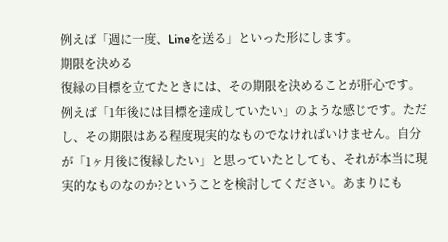例えば「週に一度、Lineを送る」といった形にします。
期限を決める
復縁の目標を立てたときには、その期限を決めることが肝心です。例えば「1年後には目標を達成していたい」のような感じです。ただし、その期限はある程度現実的なものでなければいけません。自分が「1ヶ月後に復縁したい」と思っていたとしても、それが本当に現実的なものなのか?ということを検討してください。あまりにも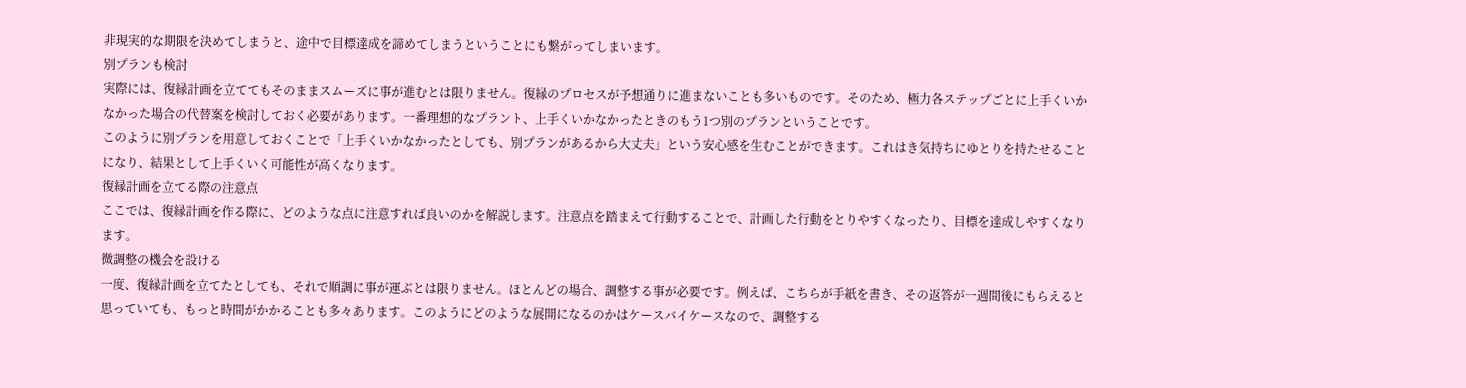非現実的な期限を決めてしまうと、途中で目標達成を諦めてしまうということにも繋がってしまいます。
別プランも検討
実際には、復縁計画を立ててもそのままスムーズに事が進むとは限りません。復縁のプロセスが予想通りに進まないことも多いものです。そのため、極力各ステップごとに上手くいかなかった場合の代替案を検討しておく必要があります。一番理想的なプラント、上手くいかなかったときのもう1つ別のプランということです。
このように別プランを用意しておくことで「上手くいかなかったとしても、別プランがあるから大丈夫」という安心感を生むことができます。これはき気持ちにゆとりを持たせることになり、結果として上手くいく可能性が高くなります。
復縁計画を立てる際の注意点
ここでは、復縁計画を作る際に、どのような点に注意すれば良いのかを解説します。注意点を踏まえて行動することで、計画した行動をとりやすくなったり、目標を達成しやすくなります。
微調整の機会を設ける
一度、復縁計画を立てたとしても、それで順調に事が運ぶとは限りません。ほとんどの場合、調整する事が必要です。例えば、こちらが手紙を書き、その返答が一週間後にもらえると思っていても、もっと時間がかかることも多々あります。このようにどのような展開になるのかはケースバイケースなので、調整する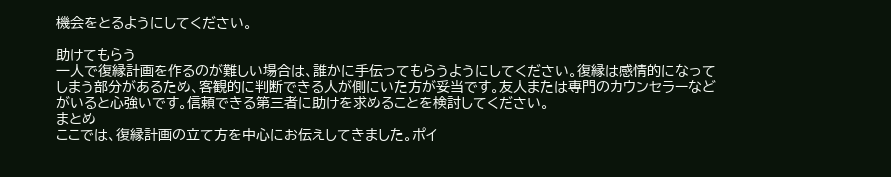機会をとるようにしてください。

助けてもらう
一人で復縁計画を作るのが難しい場合は、誰かに手伝ってもらうようにしてください。復縁は感情的になってしまう部分があるため、客観的に判断できる人が側にいた方が妥当です。友人または専門のカウンセラーなどがいると心強いです。信頼できる第三者に助けを求めることを検討してください。
まとめ
ここでは、復縁計画の立て方を中心にお伝えしてきました。ポイ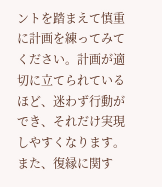ントを踏まえて慎重に計画を練ってみてください。計画が適切に立てられているほど、迷わず行動ができ、それだけ実現しやすくなります。また、復縁に関す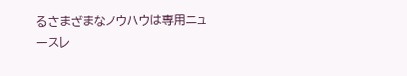るさまざまなノウハウは専用ニュースレ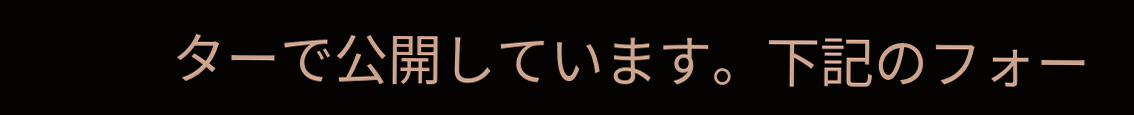ターで公開しています。下記のフォー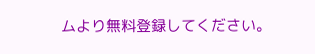ムより無料登録してください。